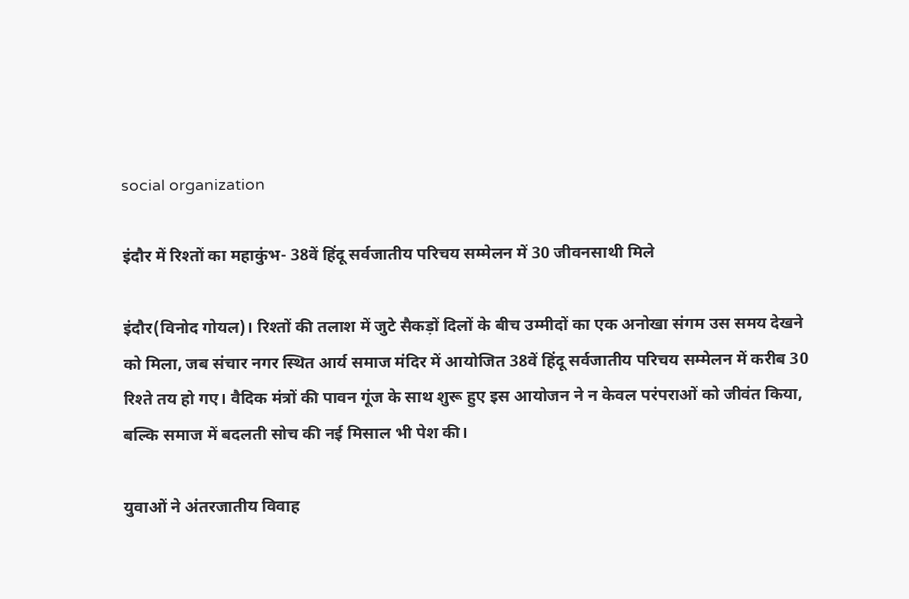social organization

इंदौर में रिश्तों का महाकुंभ- 38वें हिंदू सर्वजातीय परिचय सम्मेलन में 30 जीवनसाथी मिले

इंदौर(विनोद गोयल)। रिश्तों की तलाश में जुटे सैकड़ों दिलों के बीच उम्मीदों का एक अनोखा संगम उस समय देखने को मिला, जब संचार नगर स्थित आर्य समाज मंदिर में आयोजित 38वें हिंदू सर्वजातीय परिचय सम्मेलन में करीब 30 रिश्ते तय हो गए। वैदिक मंत्रों की पावन गूंज के साथ शुरू हुए इस आयोजन ने न केवल परंपराओं को जीवंत किया, बल्कि समाज में बदलती सोच की नई मिसाल भी पेश की।

युवाओं ने अंतरजातीय विवाह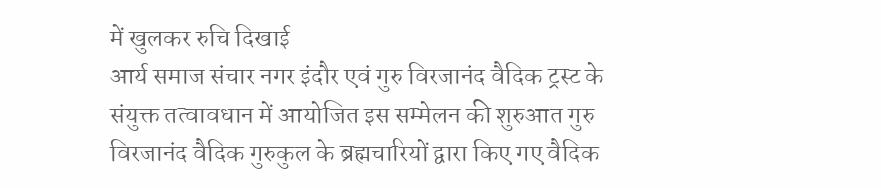में खुलकर रुचि दिखाई
आर्य समाज संचार नगर इंदौर एवं गुरु विरजानंद वैदिक ट्रस्ट के संयुक्त तत्वावधान में आयोजित इस सम्मेलन की शुरुआत गुरु विरजानंद वैदिक गुरुकुल के ब्रह्मचारियों द्वारा किए गए वैदिक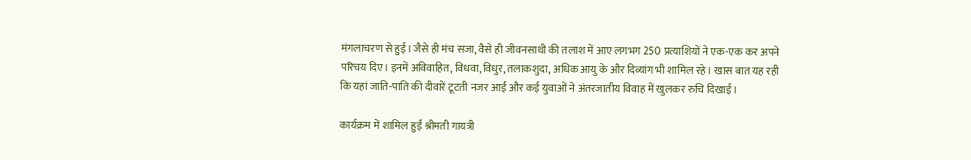मंगलाचरण से हुई। जैसे ही मंच सजा, वैसे ही जीवनसाथी की तलाश में आए लगभग 250 प्रत्याशियों ने एक-एक कर अपने परिचय दिए। इनमें अविवाहित, विधवा, विधुर, तलाकशुदा, अधिक आयु के और दिव्यांग भी शामिल रहे। खास बात यह रही कि यहां जाति-पाति की दीवारें टूटती नजर आईं और कई युवाओं ने अंतरजातीय विवाह में खुलकर रुचि दिखाई।

कार्यक्रम में शामिल हुईं श्रीमती गायत्री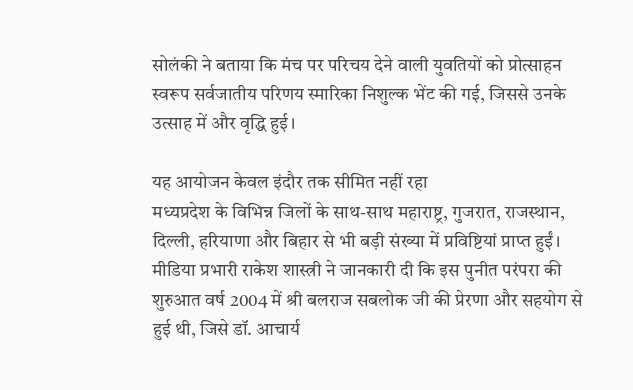सोलंकी ने बताया कि मंच पर परिचय देने वाली युवतियों को प्रोत्साहन स्वरूप सर्वजातीय परिणय स्मारिका निशुल्क भेंट की गई, जिससे उनके उत्साह में और वृद्धि हुई।

यह आयोजन केवल इंदौर तक सीमित नहीं रहा
मध्यप्रदेश के विभिन्न जिलों के साथ-साथ महाराष्ट्र, गुजरात, राजस्थान, दिल्ली, हरियाणा और बिहार से भी बड़ी संख्या में प्रविष्टियां प्राप्त हुईं। मीडिया प्रभारी राकेश शास्त्री ने जानकारी दी कि इस पुनीत परंपरा की शुरुआत वर्ष 2004 में श्री बलराज सबलोक जी की प्रेरणा और सहयोग से हुई थी, जिसे डॉ. आचार्य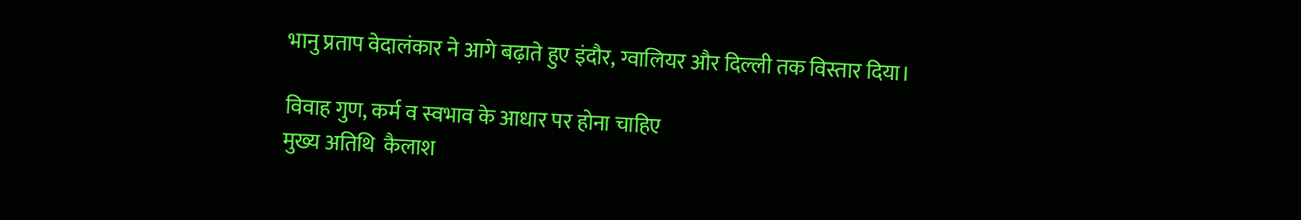भानु प्रताप वेदालंकार ने आगे बढ़ाते हुए इंदौर, ग्वालियर और दिल्ली तक विस्तार दिया।

विवाह गुण, कर्म व स्वभाव के आधार पर होना चाहिए
मुख्य अतिथि  कैलाश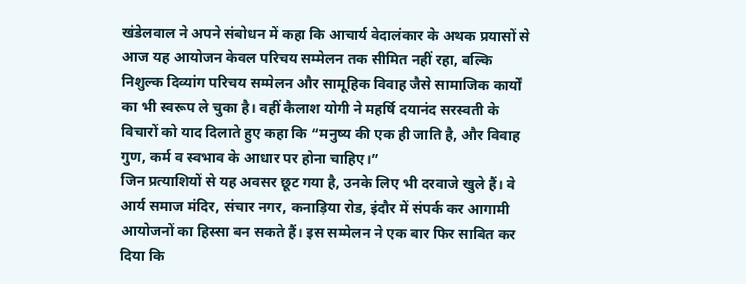खंडेलवाल ने अपने संबोधन में कहा कि आचार्य वेदालंकार के अथक प्रयासों से आज यह आयोजन केवल परिचय सम्मेलन तक सीमित नहीं रहा, बल्कि निशुल्क दिव्यांग परिचय सम्मेलन और सामूहिक विवाह जैसे सामाजिक कार्यों का भी स्वरूप ले चुका है। वहीं कैलाश योगी ने महर्षि दयानंद सरस्वती के विचारों को याद दिलाते हुए कहा कि “मनुष्य की एक ही जाति है, और विवाह गुण, कर्म व स्वभाव के आधार पर होना चाहिए।”
जिन प्रत्याशियों से यह अवसर छूट गया है, उनके लिए भी दरवाजे खुले हैं। वे आर्य समाज मंदिर, संचार नगर, कनाड़िया रोड, इंदौर में संपर्क कर आगामी आयोजनों का हिस्सा बन सकते हैं। इस सम्मेलन ने एक बार फिर साबित कर दिया कि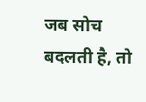जब सोच बदलती है, तो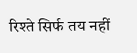रिश्ते सिर्फ तय नहीं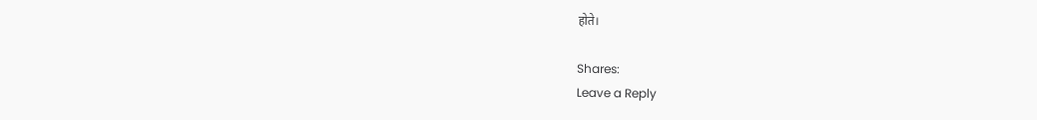होते।

Shares:
Leave a Reply